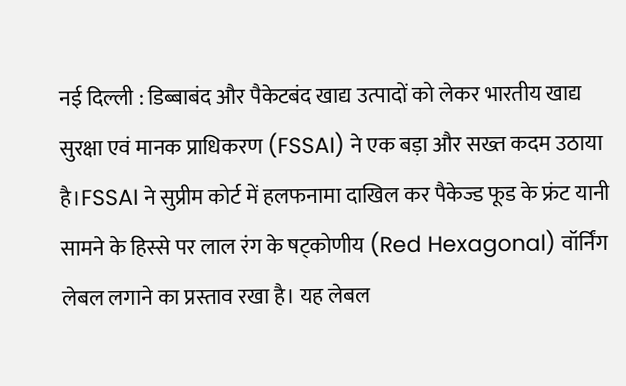नई दिल्ली : डिब्बाबंद और पैकेटबंद खाद्य उत्पादों को लेकर भारतीय खाद्य सुरक्षा एवं मानक प्राधिकरण (FSSAI) ने एक बड़ा और सख्त कदम उठाया है।FSSAI ने सुप्रीम कोर्ट में हलफनामा दाखिल कर पैकेज्ड फूड के फ्रंट यानी सामने के हिस्से पर लाल रंग के षट्कोणीय (Red Hexagonal) वॉर्निंग लेबल लगाने का प्रस्ताव रखा है। यह लेबल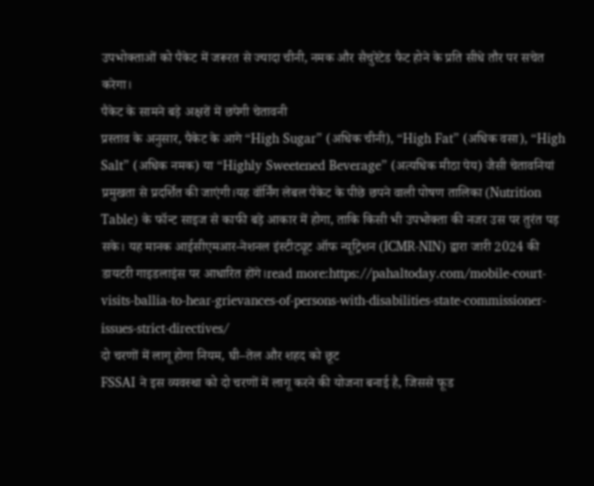उपभोक्ताओं को पैकेट में जरूरत से ज्यादा चीनी, नमक और सैचुरेटेड फैट होने के प्रति सीधे तौर पर सचेत करेगा।
पैकेट के सामने बड़े अक्षरों में छपेगी चेतावनी
प्रस्ताव के अनुसार, पैकेट के आगे “High Sugar” (अधिक चीनी), “High Fat” (अधिक वसा), “High Salt” (अधिक नमक) या “Highly Sweetened Beverage” (अत्यधिक मीठा पेय) जैसी चेतावनियां प्रमुखता से प्रदर्शित की जाएंगी।यह वॉर्निंग लेबल पैकेट के पीछे छपने वाली पोषण तालिका (Nutrition Table) के फॉन्ट साइज से काफी बड़े आकार में होगा, ताकि किसी भी उपभोक्ता की नजर उस पर तुरंत पड़ सके। यह मानक आईसीएमआर-नेशनल इंस्टीट्यूट ऑफ न्यूट्रिशन (ICMR-NIN) द्वारा जारी 2024 की डायटरी गाइडलाइंस पर आधारित होंगे।read more:https://pahaltoday.com/mobile-court-visits-ballia-to-hear-grievances-of-persons-with-disabilities-state-commissioner-issues-strict-directives/
दो चरणों में लागू होगा नियम, घी–तेल और शहद को छूट
FSSAI ने इस व्यवस्था को दो चरणों में लागू करने की योजना बनाई है, जिससे फूड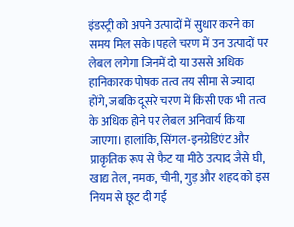इंडस्ट्री को अपने उत्पादों में सुधार करने का समय मिल सके।पहले चरण में उन उत्पादों पर लेबल लगेगा जिनमें दो या उससे अधिक हानिकारक पोषक तत्व तय सीमा से ज्यादा होंगे, जबकि दूसरे चरण में किसी एक भी तत्व के अधिक होने पर लेबल अनिवार्य किया जाएगा। हालांकि, सिंगल-इनग्रेडिएंट और प्राकृतिक रूप से फैट या मीठे उत्पाद जैसे घी, खाद्य तेल, नमक, चीनी, गुड़ और शहद को इस नियम से छूट दी गई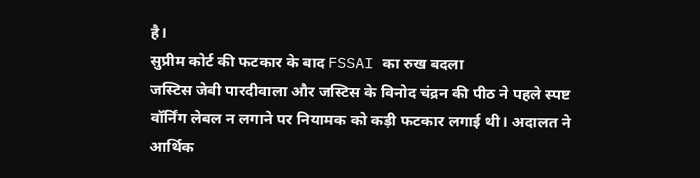है।
सुप्रीम कोर्ट की फटकार के बाद FSSAI का रुख बदला
जस्टिस जेबी पारदीवाला और जस्टिस के विनोद चंद्रन की पीठ ने पहले स्पष्ट वॉर्निंग लेबल न लगाने पर नियामक को कड़ी फटकार लगाई थी। अदालत ने आर्थिक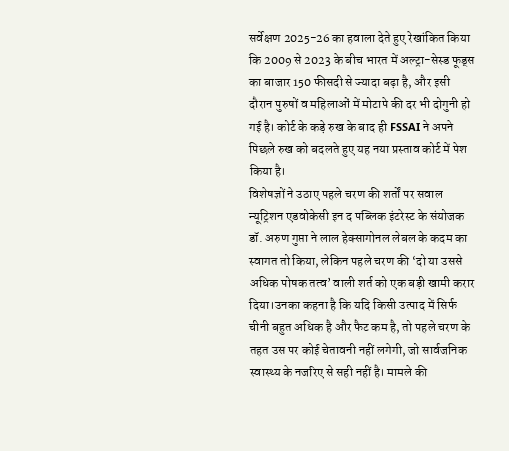सर्वेक्षण 2025-26 का हवाला देते हुए रेखांकित किया कि 2009 से 2023 के बीच भारत में अल्ट्रा-सेस्ड फूड्स का बाजार 150 फीसदी से ज्यादा बढ़ा है, और इसी दौरान पुरुषों व महिलाओं में मोटापे की दर भी दोगुनी हो गई है। कोर्ट के कड़े रुख के बाद ही FSSAI ने अपने पिछले रुख को बदलते हुए यह नया प्रस्ताव कोर्ट में पेश किया है।
विशेषज्ञों ने उठाए पहले चरण की शर्तों पर सवाल
न्यूट्रिशन एडवोकेसी इन द पब्लिक इंटरेस्ट के संयोजक डॉ. अरुण गुप्ता ने लाल हेक्सागोनल लेबल के कदम का स्वागत तो किया, लेकिन पहले चरण की ‘दो या उससे अधिक पोषक तत्व’ वाली शर्त को एक बड़ी खामी करार दिया।उनका कहना है कि यदि किसी उत्पाद में सिर्फ चीनी बहुत अधिक है और फैट कम है, तो पहले चरण के तहत उस पर कोई चेतावनी नहीं लगेगी, जो सार्वजनिक स्वास्थ्य के नजरिए से सही नहीं है। मामले की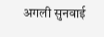अगली सुनवाई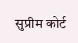सुप्रीम कोर्ट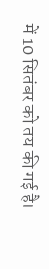में 10 सितंबर को तय की गई है।